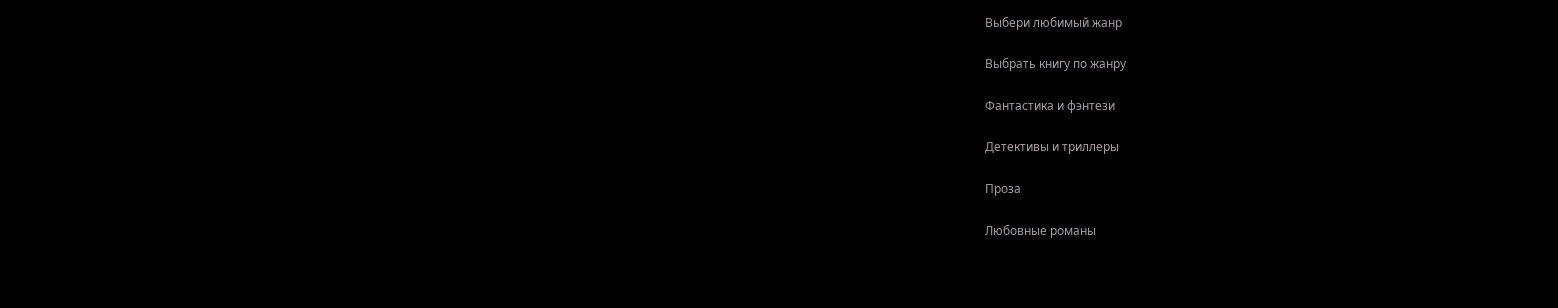Выбери любимый жанр

Выбрать книгу по жанру

Фантастика и фэнтези

Детективы и триллеры

Проза

Любовные романы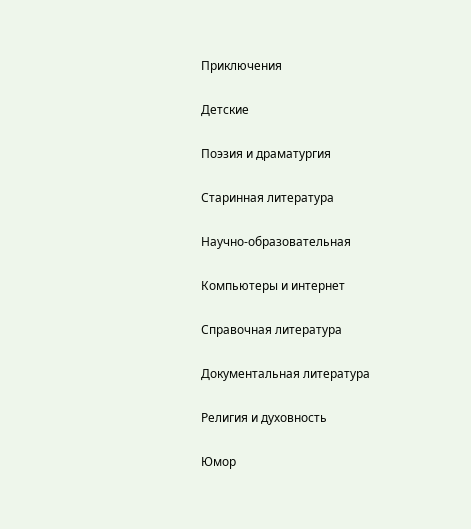Приключения

Детские

Поэзия и драматургия

Старинная литература

Научно-образовательная

Компьютеры и интернет

Справочная литература

Документальная литература

Религия и духовность

Юмор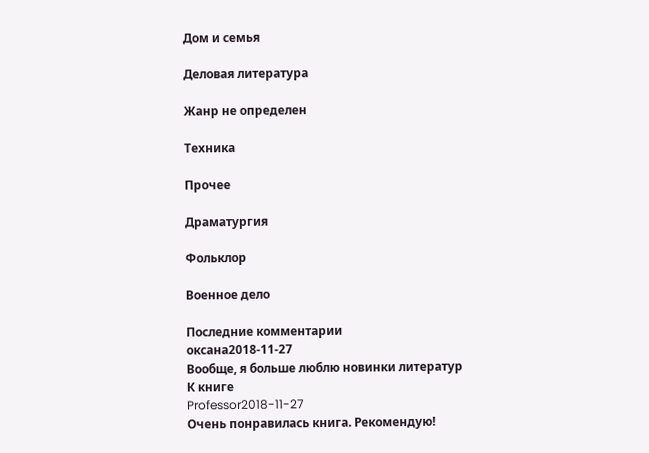Дом и семья

Деловая литература

Жанр не определен

Техника

Прочее

Драматургия

Фольклор

Военное дело

Последние комментарии
оксана2018-11-27
Вообще, я больше люблю новинки литератур
К книге
Professor2018-11-27
Очень понравилась книга. Рекомендую!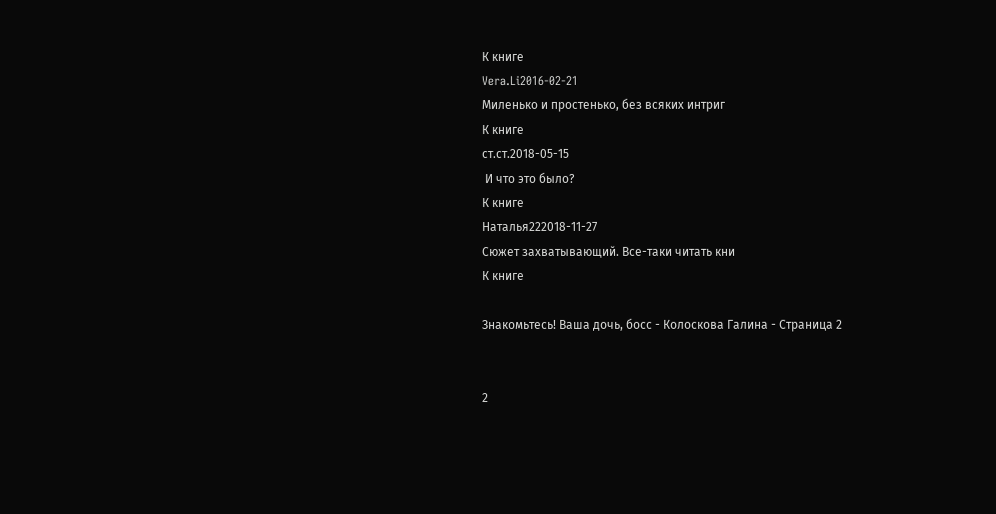К книге
Vera.Li2016-02-21
Миленько и простенько, без всяких интриг
К книге
ст.ст.2018-05-15
 И что это было?
К книге
Наталья222018-11-27
Сюжет захватывающий. Все-таки читать кни
К книге

Знакомьтесь! Ваша дочь, босс - Колоскова Галина - Страница 2


2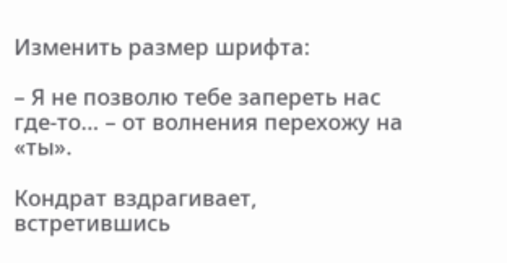Изменить размер шрифта:

– Я не позволю тебе запереть нас где-то… – от волнения перехожу на «ты».

Кондрат вздрагивает, встретившись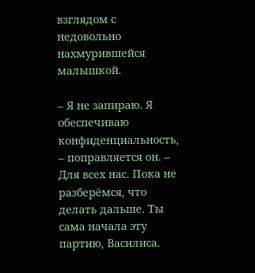взглядом с недовольно нахмурившейся малышкой.

– Я не запираю. Я обеспечиваю конфиденциальность, – поправляется он. – Для всех нас. Пока не разберёмся, что делать дальше. Ты сама начала эту партию, Василиса.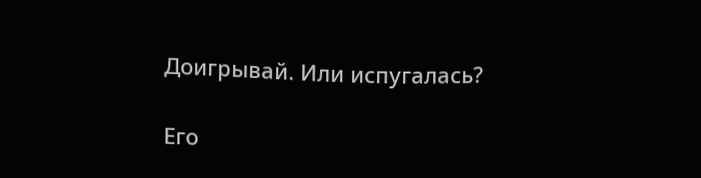Доигрывай. Или испугалась?

Его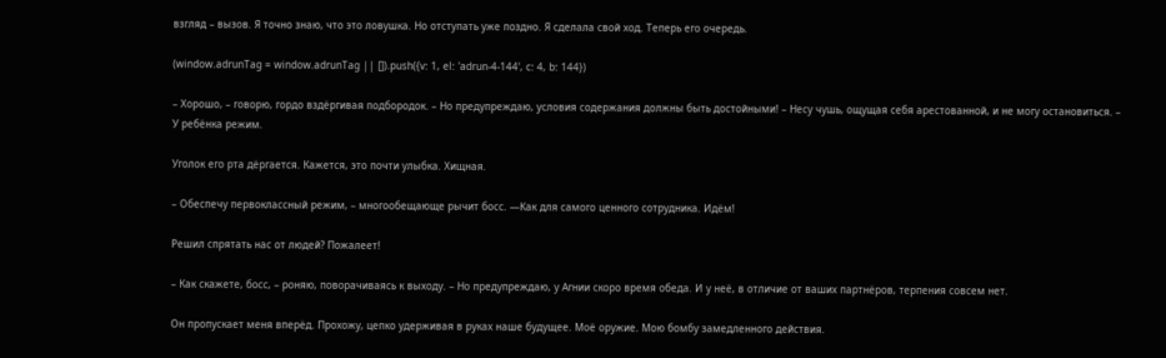взгляд – вызов. Я точно знаю, что это ловушка. Но отступать уже поздно. Я сделала свой ход. Теперь его очередь.

(window.adrunTag = window.adrunTag || []).push({v: 1, el: 'adrun-4-144', c: 4, b: 144})

– Хорошо, – говорю, гордо вздёргивая подбородок. – Но предупреждаю, условия содержания должны быть достойными! – Несу чушь, ощущая себя арестованной, и не могу остановиться. – У ребёнка режим.

Уголок его рта дёргается. Кажется, это почти улыбка. Хищная.

– Обеспечу первоклассный режим, – многообещающе рычит босс. —Как для самого ценного сотрудника. Идём!

Решил спрятать нас от людей? Пожалеет!

– Как скажете, босс, – роняю, поворачиваясь к выходу. – Но предупреждаю, у Агнии скоро время обеда. И у неё, в отличие от ваших партнёров, терпения совсем нет.

Он пропускает меня вперёд. Прохожу, цепко удерживая в руках наше будущее. Моё оружие. Мою бомбу замедленного действия.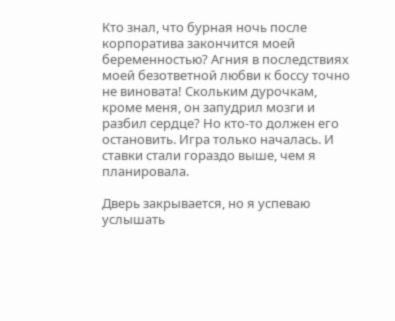Кто знал, что бурная ночь после корпоратива закончится моей беременностью? Агния в последствиях моей безответной любви к боссу точно не виновата! Скольким дурочкам, кроме меня, он запудрил мозги и разбил сердце? Но кто-то должен его остановить. Игра только началась. И ставки стали гораздо выше, чем я планировала.

Дверь закрывается, но я успеваю услышать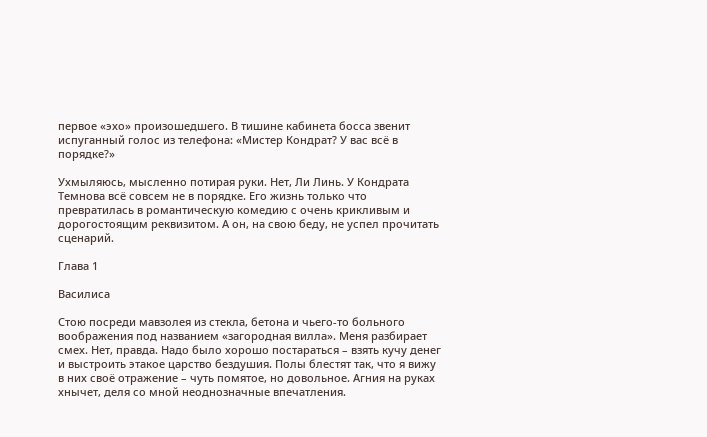первое «эхо» произошедшего. В тишине кабинета босса звенит испуганный голос из телефона: «Мистер Кондрат? У вас всё в порядке?»

Ухмыляюсь, мысленно потирая руки. Нет, Ли Линь. У Кондрата Темнова всё совсем не в порядке. Его жизнь только что превратилась в романтическую комедию с очень крикливым и дорогостоящим реквизитом. А он, на свою беду, не успел прочитать сценарий.

Глава 1

Василиса

Стою посреди мавзолея из стекла, бетона и чьего-то больного воображения под названием «загородная вилла». Меня разбирает смех. Нет, правда. Надо было хорошо постараться – взять кучу денег и выстроить этакое царство бездушия. Полы блестят так, что я вижу в них своё отражение – чуть помятое, но довольное. Агния на руках хнычет, деля со мной неоднозначные впечатления.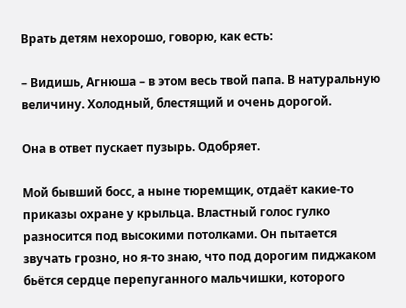Врать детям нехорошо, говорю, как есть:

– Видишь, Агнюша – в этом весь твой папа. В натуральную величину. Холодный, блестящий и очень дорогой.

Она в ответ пускает пузырь. Одобряет.

Мой бывший босс, а ныне тюремщик, отдаёт какие-то приказы охране у крыльца. Властный голос гулко разносится под высокими потолками. Он пытается звучать грозно, но я-то знаю, что под дорогим пиджаком бьётся сердце перепуганного мальчишки, которого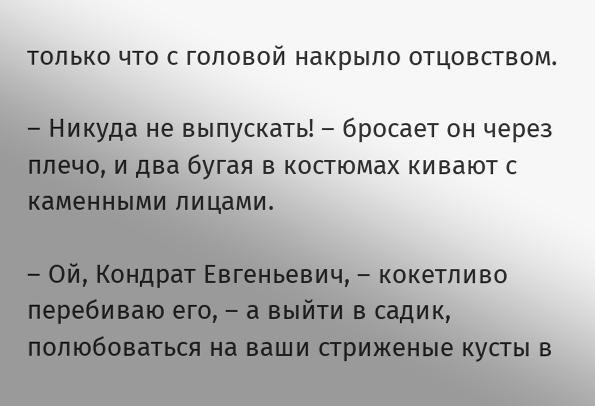только что с головой накрыло отцовством.

– Никуда не выпускать! – бросает он через плечо, и два бугая в костюмах кивают с каменными лицами.

– Ой, Кондрат Евгеньевич, – кокетливо перебиваю его, – а выйти в садик, полюбоваться на ваши стриженые кусты в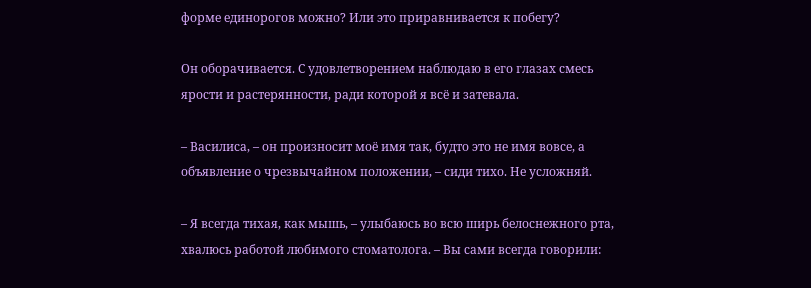форме единорогов можно? Или это приравнивается к побегу?

Он оборачивается. С удовлетворением наблюдаю в его глазах смесь ярости и растерянности, ради которой я всё и затевала.

– Василиса, – он произносит моё имя так, будто это не имя вовсе, а объявление о чрезвычайном положении, – сиди тихо. Не усложняй.

– Я всегда тихая, как мышь, – улыбаюсь во всю ширь белоснежного рта, хвалюсь работой любимого стоматолога. – Вы сами всегда говорили: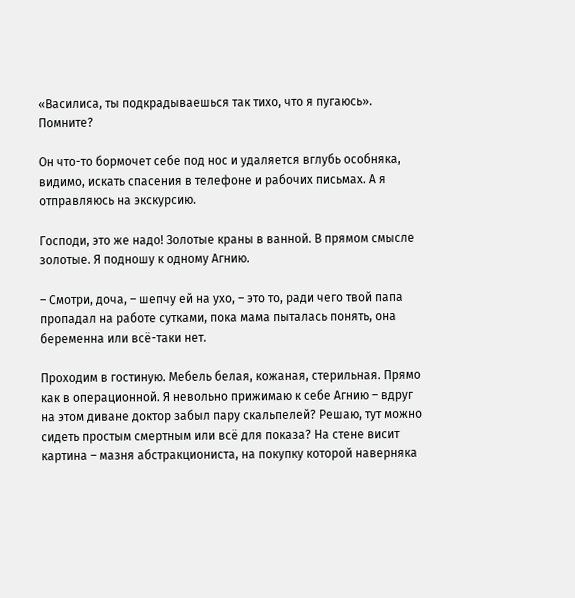«Василиса, ты подкрадываешься так тихо, что я пугаюсь». Помните?

Он что-то бормочет себе под нос и удаляется вглубь особняка, видимо, искать спасения в телефоне и рабочих письмах. А я отправляюсь на экскурсию.

Господи, это же надо! Золотые краны в ванной. В прямом смысле золотые. Я подношу к одному Агнию.

– Смотри, доча, – шепчу ей на ухо, – это то, ради чего твой папа пропадал на работе сутками, пока мама пыталась понять, она беременна или всё-таки нет.

Проходим в гостиную. Мебель белая, кожаная, стерильная. Прямо как в операционной. Я невольно прижимаю к себе Агнию – вдруг на этом диване доктор забыл пару скальпелей? Решаю, тут можно сидеть простым смертным или всё для показа? На стене висит картина – мазня абстракциониста, на покупку которой наверняка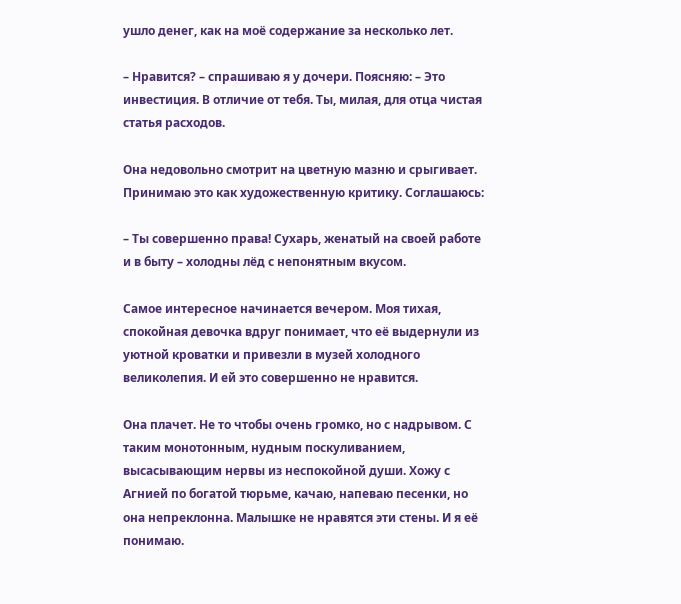ушло денег, как на моё содержание за несколько лет.

– Нравится? – спрашиваю я у дочери. Поясняю: – Это инвестиция. В отличие от тебя. Ты, милая, для отца чистая статья расходов.

Она недовольно смотрит на цветную мазню и срыгивает. Принимаю это как художественную критику. Соглашаюсь:

– Ты совершенно права! Сухарь, женатый на своей работе и в быту – холодны лёд с непонятным вкусом.

Самое интересное начинается вечером. Моя тихая, спокойная девочка вдруг понимает, что её выдернули из уютной кроватки и привезли в музей холодного великолепия. И ей это совершенно не нравится.

Она плачет. Не то чтобы очень громко, но с надрывом. С таким монотонным, нудным поскуливанием, высасывающим нервы из неспокойной души. Хожу с Агнией по богатой тюрьме, качаю, напеваю песенки, но она непреклонна. Малышке не нравятся эти стены. И я её понимаю.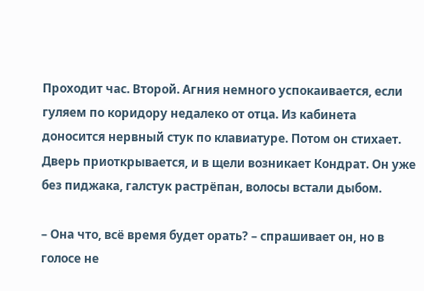Проходит час. Второй. Агния немного успокаивается, если гуляем по коридору недалеко от отца. Из кабинета доносится нервный стук по клавиатуре. Потом он стихает. Дверь приоткрывается, и в щели возникает Кондрат. Он уже без пиджака, галстук растрёпан, волосы встали дыбом.

– Она что, всё время будет орать? – спрашивает он, но в голосе не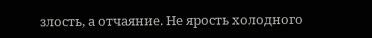злость, а отчаяние. Не ярость холодного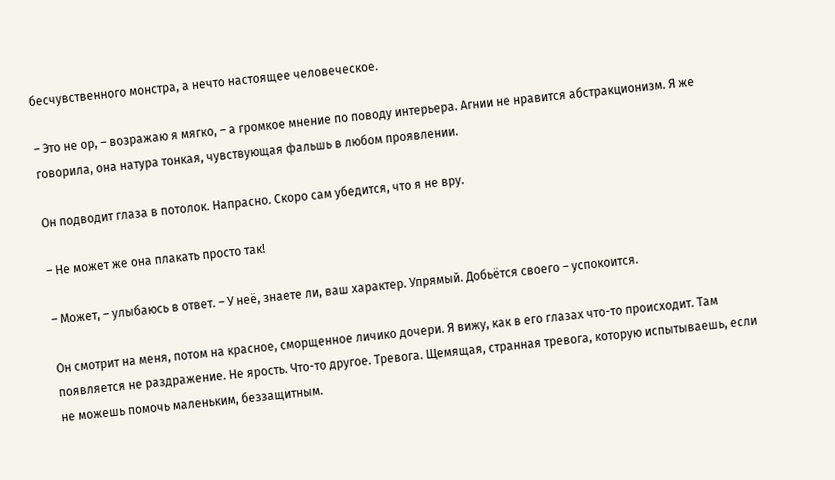бесчувственного монстра, а нечто настоящее человеческое.

– Это не ор, – возражаю я мягко, – а громкое мнение по поводу интерьера. Агнии не нравится абстракционизм. Я же говорила, она натура тонкая, чувствующая фальшь в любом проявлении.

Он подводит глаза в потолок. Напрасно. Скоро сам убедится, что я не вру.

– Не может же она плакать просто так!

– Может, – улыбаюсь в ответ. – У неё, знаете ли, ваш характер. Упрямый. Добьётся своего – успокоится.

Он смотрит на меня, потом на красное, сморщенное личико дочери. Я вижу, как в его глазах что-то происходит. Там появляется не раздражение. Не ярость. Что-то другое. Тревога. Щемящая, странная тревога, которую испытываешь, если не можешь помочь маленьким, беззащитным.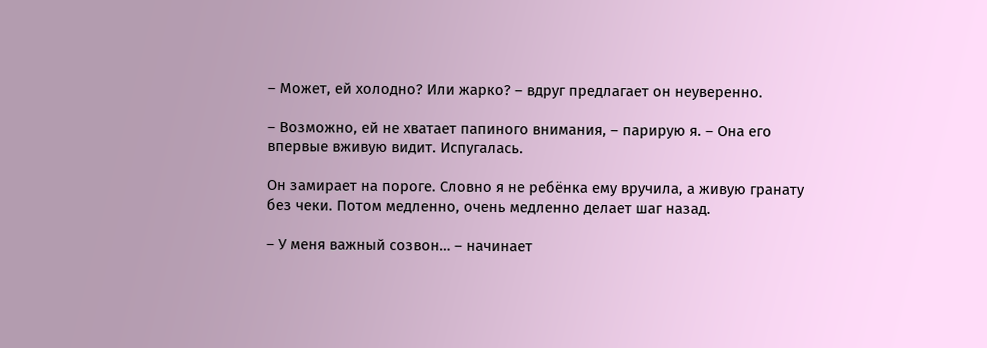– Может, ей холодно? Или жарко? – вдруг предлагает он неуверенно.

– Возможно, ей не хватает папиного внимания, – парирую я. – Она его впервые вживую видит. Испугалась.

Он замирает на пороге. Словно я не ребёнка ему вручила, а живую гранату без чеки. Потом медленно, очень медленно делает шаг назад.

– У меня важный созвон… – начинает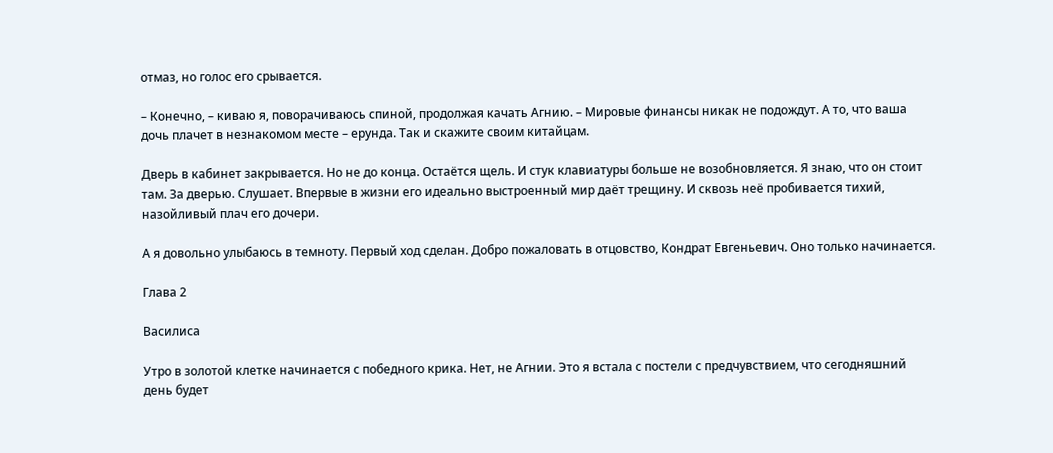отмаз, но голос его срывается.

– Конечно, – киваю я, поворачиваюсь спиной, продолжая качать Агнию. – Мировые финансы никак не подождут. А то, что ваша дочь плачет в незнакомом месте – ерунда. Так и скажите своим китайцам.

Дверь в кабинет закрывается. Но не до конца. Остаётся щель. И стук клавиатуры больше не возобновляется. Я знаю, что он стоит там. За дверью. Слушает. Впервые в жизни его идеально выстроенный мир даёт трещину. И сквозь неё пробивается тихий, назойливый плач его дочери.

А я довольно улыбаюсь в темноту. Первый ход сделан. Добро пожаловать в отцовство, Кондрат Евгеньевич. Оно только начинается.

Глава 2

Василиса

Утро в золотой клетке начинается с победного крика. Нет, не Агнии. Это я встала с постели с предчувствием, что сегодняшний день будет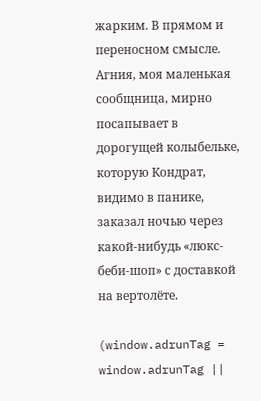жарким. В прямом и переносном смысле. Агния, моя маленькая сообщница, мирно посапывает в дорогущей колыбельке, которую Кондрат, видимо в панике, заказал ночью через какой-нибудь «люкс-беби-шоп» с доставкой на вертолёте.

(window.adrunTag = window.adrunTag ||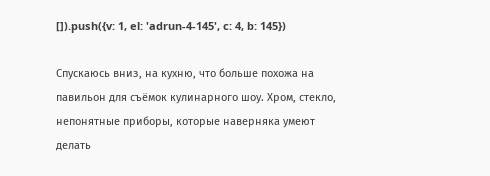[]).push({v: 1, el: 'adrun-4-145', c: 4, b: 145})

Спускаюсь вниз, на кухню, что больше похожа на павильон для съёмок кулинарного шоу. Хром, стекло, непонятные приборы, которые наверняка умеют делать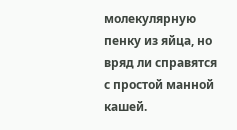молекулярную пенку из яйца, но вряд ли справятся с простой манной кашей.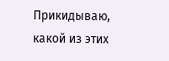Прикидываю, какой из этих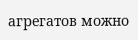агрегатов можно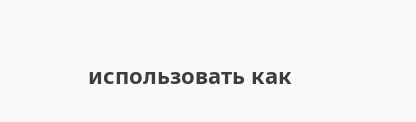использовать как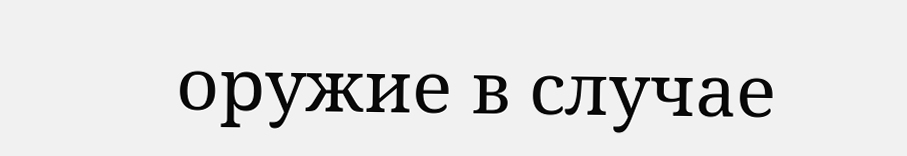оружие в случае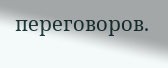переговоров.